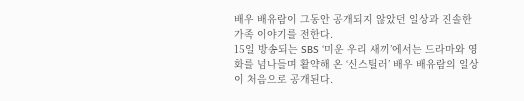배우 배유람이 그동안 공개되지 않았던 일상과 진솔한 가족 이야기를 전한다.
15일 방송되는 SBS ‘미운 우리 새끼’에서는 드라마와 영화를 넘나들며 활약해 온 ‘신스틸러’ 배우 배유람의 일상이 처음으로 공개된다.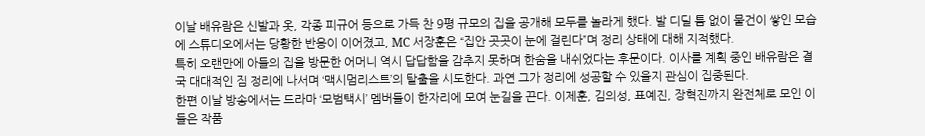이날 배유람은 신발과 옷, 각종 피규어 등으로 가득 찬 9평 규모의 집을 공개해 모두를 놀라게 했다. 발 디딜 틈 없이 물건이 쌓인 모습에 스튜디오에서는 당황한 반응이 이어졌고, MC 서장훈은 “집안 곳곳이 눈에 걸린다”며 정리 상태에 대해 지적했다.
특히 오랜만에 아들의 집을 방문한 어머니 역시 답답함을 감추지 못하며 한숨을 내쉬었다는 후문이다. 이사를 계획 중인 배유람은 결국 대대적인 짐 정리에 나서며 ‘맥시멈리스트’의 탈출을 시도한다. 과연 그가 정리에 성공할 수 있을지 관심이 집중된다.
한편 이날 방송에서는 드라마 ‘모범택시’ 멤버들이 한자리에 모여 눈길을 끈다. 이제훈, 김의성, 표예진, 장혁진까지 완전체로 모인 이들은 작품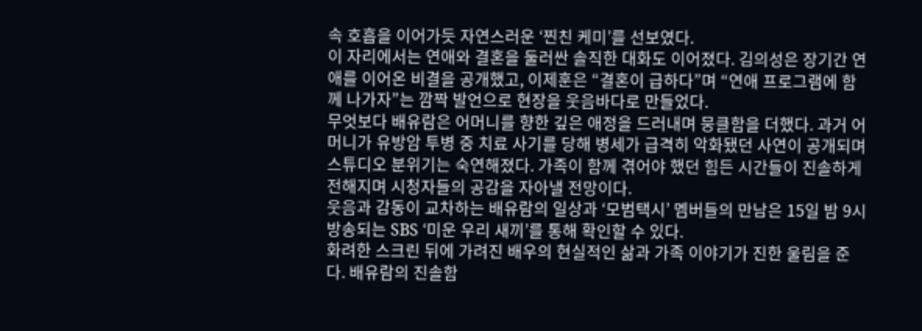속 호흡을 이어가듯 자연스러운 ‘찐친 케미’를 선보였다.
이 자리에서는 연애와 결혼을 둘러싼 솔직한 대화도 이어졌다. 김의성은 장기간 연애를 이어온 비결을 공개했고, 이제훈은 “결혼이 급하다”며 “연애 프로그램에 함께 나가자”는 깜짝 발언으로 현장을 웃음바다로 만들었다.
무엇보다 배유람은 어머니를 향한 깊은 애정을 드러내며 뭉클함을 더했다. 과거 어머니가 유방암 투병 중 치료 사기를 당해 병세가 급격히 악화됐던 사연이 공개되며 스튜디오 분위기는 숙연해졌다. 가족이 함께 겪어야 했던 힘든 시간들이 진솔하게 전해지며 시청자들의 공감을 자아낼 전망이다.
웃음과 감동이 교차하는 배유람의 일상과 ‘모범택시’ 멤버들의 만남은 15일 밤 9시 방송되는 SBS ‘미운 우리 새끼’를 통해 확인할 수 있다.
화려한 스크린 뒤에 가려진 배우의 현실적인 삶과 가족 이야기가 진한 울림을 준다. 배유람의 진솔함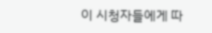이 시청자들에게 따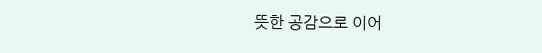뜻한 공감으로 이어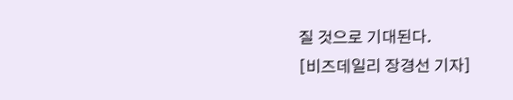질 것으로 기대된다.
[비즈데일리 장경선 기자]